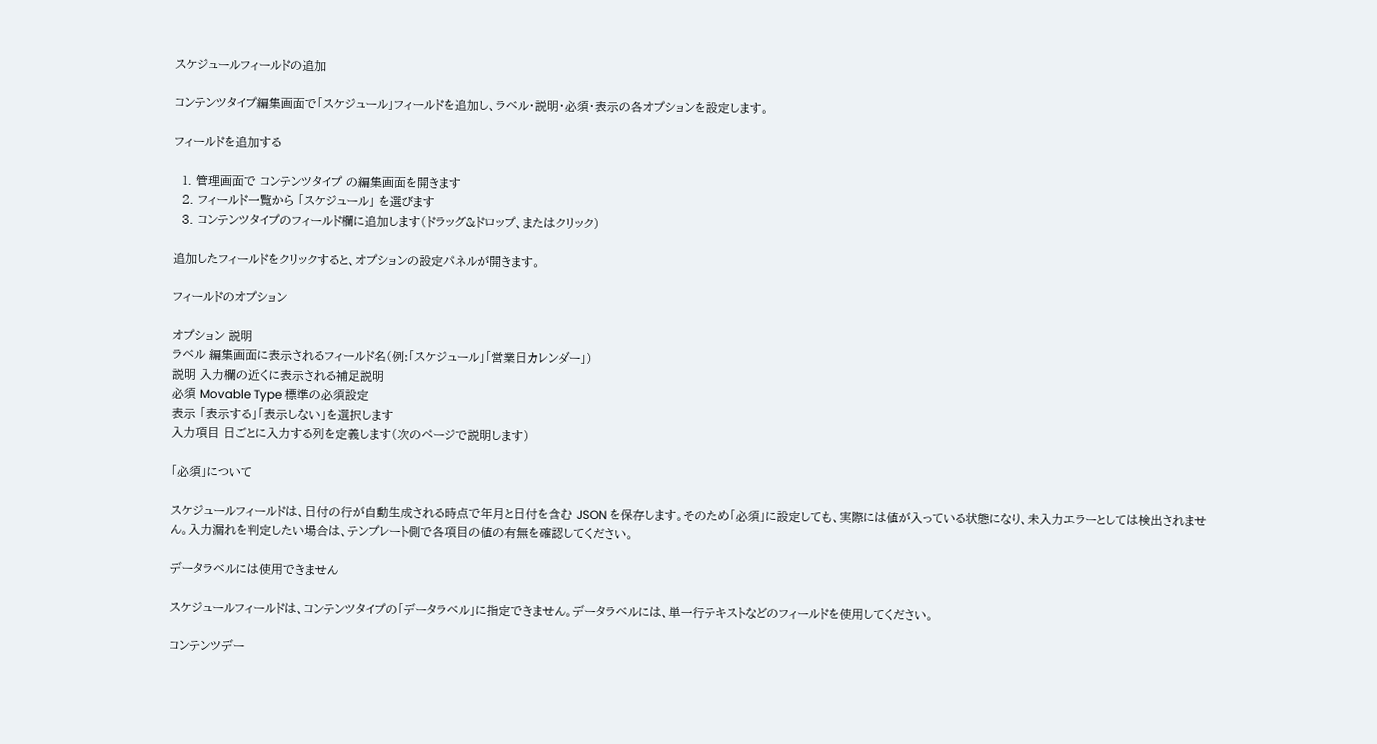スケジュールフィールドの追加

コンテンツタイプ編集画面で「スケジュール」フィールドを追加し、ラベル・説明・必須・表示の各オプションを設定します。

フィールドを追加する

  1. 管理画面で コンテンツタイプ の編集画面を開きます
  2. フィールド一覧から 「スケジュール」 を選びます
  3. コンテンツタイプのフィールド欄に追加します(ドラッグ&ドロップ、またはクリック)

追加したフィールドをクリックすると、オプションの設定パネルが開きます。

フィールドのオプション

オプション 説明
ラベル 編集画面に表示されるフィールド名(例:「スケジュール」「営業日カレンダー」)
説明 入力欄の近くに表示される補足説明
必須 Movable Type 標準の必須設定
表示 「表示する」「表示しない」を選択します
入力項目 日ごとに入力する列を定義します(次のページで説明します)

「必須」について

スケジュールフィールドは、日付の行が自動生成される時点で年月と日付を含む JSON を保存します。そのため「必須」に設定しても、実際には値が入っている状態になり、未入力エラーとしては検出されません。入力漏れを判定したい場合は、テンプレート側で各項目の値の有無を確認してください。

データラベルには使用できません

スケジュールフィールドは、コンテンツタイプの「データラベル」に指定できません。データラベルには、単一行テキストなどのフィールドを使用してください。

コンテンツデー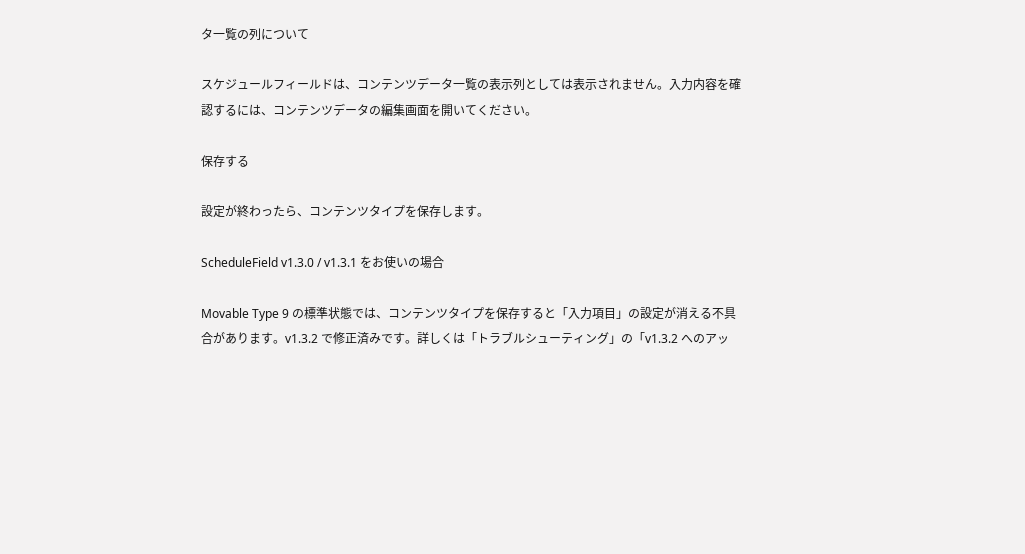タ一覧の列について

スケジュールフィールドは、コンテンツデータ一覧の表示列としては表示されません。入力内容を確認するには、コンテンツデータの編集画面を開いてください。

保存する

設定が終わったら、コンテンツタイプを保存します。

ScheduleField v1.3.0 / v1.3.1 をお使いの場合

Movable Type 9 の標準状態では、コンテンツタイプを保存すると「入力項目」の設定が消える不具合があります。v1.3.2 で修正済みです。詳しくは「トラブルシューティング」の「v1.3.2 へのアッ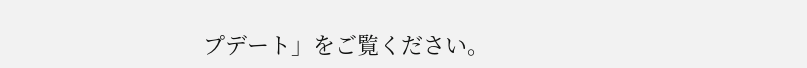プデート」をご覧ください。